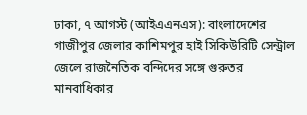ঢাকা, ৭ আগস্ট (আইএএনএস): বাংলাদেশের গাজীপুর জেলার কাশিমপুর হাই সিকিউরিটি সেন্ট্রাল জেলে রাজনৈতিক বন্দিদের সঙ্গে গুরুতর মানবাধিকার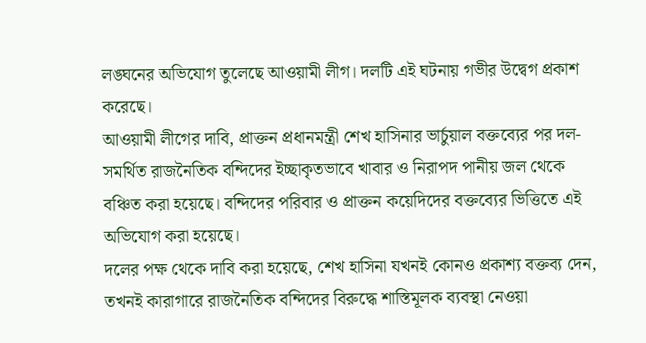লঙ্ঘনের অভিযোগ তুলেছে আওয়ামী লীগ। দলটি এই ঘটনায় গভীর উদ্বেগ প্রকাশ করেছে।
আওয়ামী লীগের দাবি, প্রাক্তন প্রধানমন্ত্রী শেখ হাসিনার ভার্চুয়াল বক্তব্যের পর দল-সমর্থিত রাজনৈতিক বন্দিদের ইচ্ছাকৃতভাবে খাবার ও নিরাপদ পানীয় জল থেকে বঞ্চিত করা হয়েছে। বন্দিদের পরিবার ও প্রাক্তন কয়েদিদের বক্তব্যের ভিত্তিতে এই অভিযোগ করা হয়েছে।
দলের পক্ষ থেকে দাবি করা হয়েছে, শেখ হাসিনা যখনই কোনও প্রকাশ্য বক্তব্য দেন, তখনই কারাগারে রাজনৈতিক বন্দিদের বিরুদ্ধে শাস্তিমূলক ব্যবস্থা নেওয়া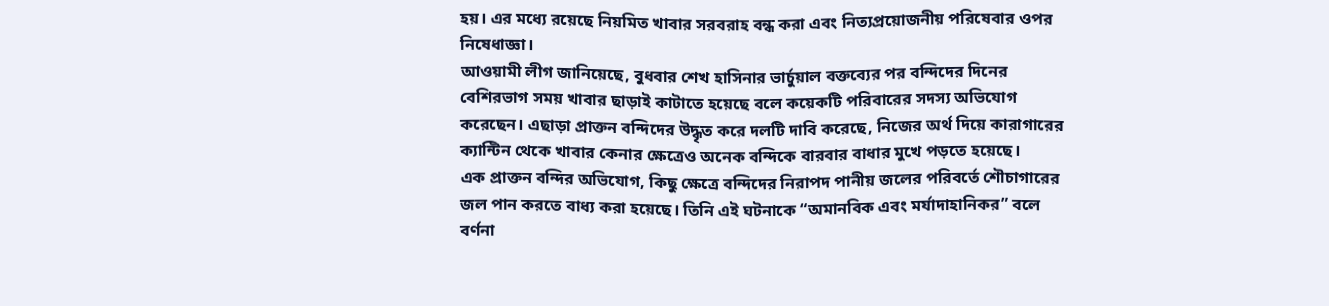হয়। এর মধ্যে রয়েছে নিয়মিত খাবার সরবরাহ বন্ধ করা এবং নিত্যপ্রয়োজনীয় পরিষেবার ওপর নিষেধাজ্ঞা।
আওয়ামী লীগ জানিয়েছে, বুধবার শেখ হাসিনার ভার্চুয়াল বক্তব্যের পর বন্দিদের দিনের বেশিরভাগ সময় খাবার ছাড়াই কাটাতে হয়েছে বলে কয়েকটি পরিবারের সদস্য অভিযোগ করেছেন। এছাড়া প্রাক্তন বন্দিদের উদ্ধৃত করে দলটি দাবি করেছে, নিজের অর্থ দিয়ে কারাগারের ক্যান্টিন থেকে খাবার কেনার ক্ষেত্রেও অনেক বন্দিকে বারবার বাধার মুখে পড়তে হয়েছে।
এক প্রাক্তন বন্দির অভিযোগ, কিছু ক্ষেত্রে বন্দিদের নিরাপদ পানীয় জলের পরিবর্তে শৌচাগারের জল পান করতে বাধ্য করা হয়েছে। তিনি এই ঘটনাকে “অমানবিক এবং মর্যাদাহানিকর” বলে বর্ণনা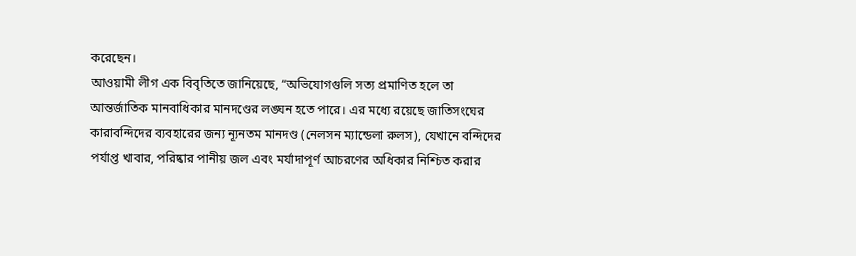করেছেন।
আওয়ামী লীগ এক বিবৃতিতে জানিয়েছে, “অভিযোগগুলি সত্য প্রমাণিত হলে তা আন্তর্জাতিক মানবাধিকার মানদণ্ডের লঙ্ঘন হতে পারে। এর মধ্যে রয়েছে জাতিসংঘের কারাবন্দিদের ব্যবহারের জন্য ন্যূনতম মানদণ্ড (নেলসন ম্যান্ডেলা রুলস), যেখানে বন্দিদের পর্যাপ্ত খাবার, পরিষ্কার পানীয় জল এবং মর্যাদাপূর্ণ আচরণের অধিকার নিশ্চিত করার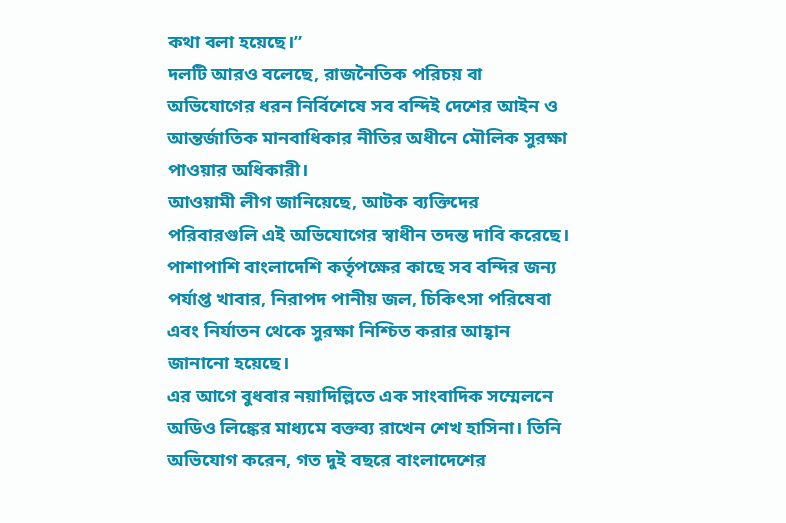কথা বলা হয়েছে।”
দলটি আরও বলেছে, রাজনৈতিক পরিচয় বা অভিযোগের ধরন নির্বিশেষে সব বন্দিই দেশের আইন ও আন্তর্জাতিক মানবাধিকার নীতির অধীনে মৌলিক সুরক্ষা পাওয়ার অধিকারী।
আওয়ামী লীগ জানিয়েছে, আটক ব্যক্তিদের পরিবারগুলি এই অভিযোগের স্বাধীন তদন্ত দাবি করেছে। পাশাপাশি বাংলাদেশি কর্তৃপক্ষের কাছে সব বন্দির জন্য পর্যাপ্ত খাবার, নিরাপদ পানীয় জল, চিকিৎসা পরিষেবা এবং নির্যাতন থেকে সুরক্ষা নিশ্চিত করার আহ্বান জানানো হয়েছে।
এর আগে বুধবার নয়াদিল্লিতে এক সাংবাদিক সম্মেলনে অডিও লিঙ্কের মাধ্যমে বক্তব্য রাখেন শেখ হাসিনা। তিনি অভিযোগ করেন, গত দুই বছরে বাংলাদেশের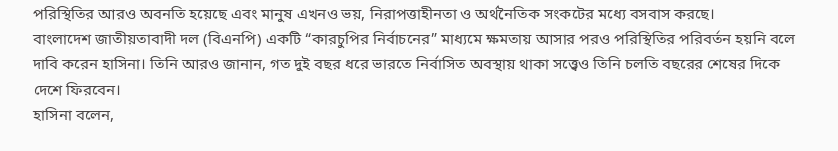পরিস্থিতির আরও অবনতি হয়েছে এবং মানুষ এখনও ভয়, নিরাপত্তাহীনতা ও অর্থনৈতিক সংকটের মধ্যে বসবাস করছে।
বাংলাদেশ জাতীয়তাবাদী দল (বিএনপি) একটি “কারচুপির নির্বাচনের” মাধ্যমে ক্ষমতায় আসার পরও পরিস্থিতির পরিবর্তন হয়নি বলে দাবি করেন হাসিনা। তিনি আরও জানান, গত দুই বছর ধরে ভারতে নির্বাসিত অবস্থায় থাকা সত্ত্বেও তিনি চলতি বছরের শেষের দিকে দেশে ফিরবেন।
হাসিনা বলেন,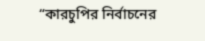“কারচুপির নির্বাচনের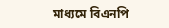মাধ্যমে বিএনপি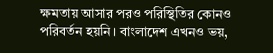ক্ষমতায় আসার পরও পরিস্থিতির কোনও পরিবর্তন হয়নি। বাংলাদেশ এখনও ভয়,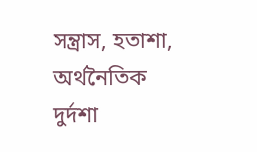সন্ত্রাস, হতাশা, অর্থনৈতিক দুর্দশা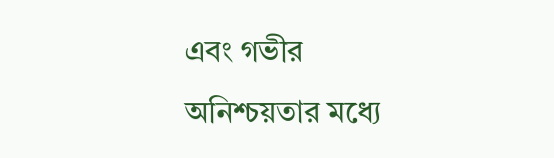এবং গভীর অনিশ্চয়তার মধ্যে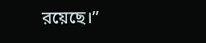রয়েছে।”